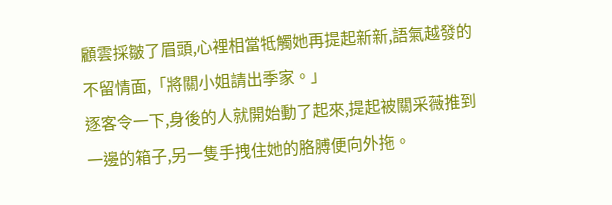顧雲採皺了眉頭,心裡相當牴觸她再提起新新,語氣越發的不留情面,「將關小姐請出季家。」
逐客令一下,身後的人就開始動了起來,提起被關采薇推到一邊的箱子,另一隻手拽住她的胳膊便向外拖。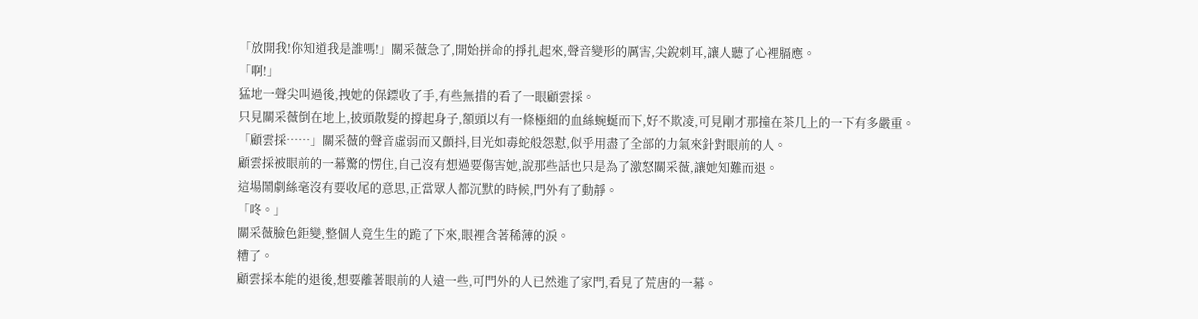「放開我!你知道我是誰嗎!」關采薇急了,開始拼命的掙扎起來,聲音變形的厲害,尖銳刺耳,讓人聽了心裡膈應。
「啊!」
猛地一聲尖叫過後,拽她的保鏢收了手,有些無措的看了一眼顧雲採。
只見關采薇倒在地上,披頭散髮的撐起身子,額頭以有一條極細的血絲蜿蜒而下,好不欺凌,可見剛才那撞在茶几上的一下有多嚴重。
「顧雲採……」關采薇的聲音虛弱而又顫抖,目光如毒蛇般怨懟,似乎用盡了全部的力氣來針對眼前的人。
顧雲採被眼前的一幕驚的愣住,自己沒有想過要傷害她,說那些話也只是為了激怒關采薇,讓她知難而退。
這場鬧劇絲毫沒有要收尾的意思,正當眾人都沉默的時候,門外有了動靜。
「咚。」
關采薇臉色鉅變,整個人竟生生的跪了下來,眼裡含著稀薄的淚。
糟了。
顧雲採本能的退後,想要離著眼前的人遠一些,可門外的人已然進了家門,看見了荒唐的一幕。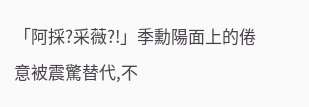「阿採?采薇?!」季勳陽面上的倦意被震驚替代,不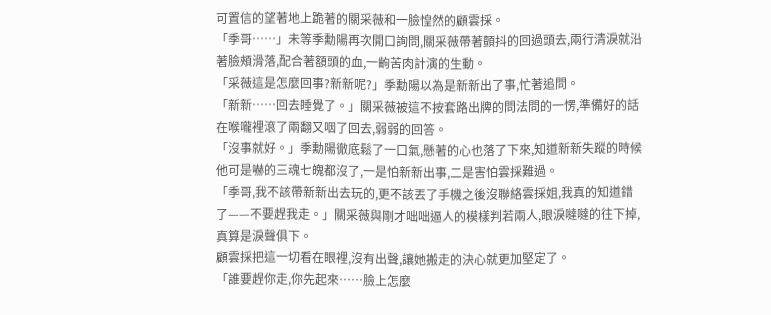可置信的望著地上跪著的關采薇和一臉惶然的顧雲採。
「季哥……」未等季勳陽再次開口詢問,關采薇帶著顫抖的回過頭去,兩行清淚就沿著臉頰滑落,配合著額頭的血,一齣苦肉計演的生動。
「采薇這是怎麼回事?新新呢?」季勳陽以為是新新出了事,忙著追問。
「新新……回去睡覺了。」關采薇被這不按套路出牌的問法問的一愣,準備好的話在喉嚨裡滾了兩翻又咽了回去,弱弱的回答。
「沒事就好。」季勳陽徹底鬆了一口氣,懸著的心也落了下來,知道新新失蹤的時候他可是嚇的三魂七魄都沒了,一是怕新新出事,二是害怕雲採難過。
「季哥,我不該帶新新出去玩的,更不該丟了手機之後沒聯絡雲採姐,我真的知道錯了——不要趕我走。」關采薇與剛才咄咄逼人的模樣判若兩人,眼淚噠噠的往下掉,真算是淚聲俱下。
顧雲採把這一切看在眼裡,沒有出聲,讓她搬走的決心就更加堅定了。
「誰要趕你走,你先起來……臉上怎麼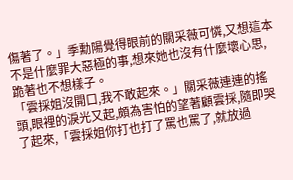傷著了。」季勳陽覺得眼前的關采薇可憐,又想這本不是什麼罪大惡極的事,想來她也沒有什麼壞心思,跪著也不想樣子。
「雲採姐沒開口,我不敢起來。」關采薇連連的搖頭,眼裡的淚光又起,頗為害怕的望著顧雲採,隨即哭了起來,「雲採姐你打也打了罵也罵了,就放過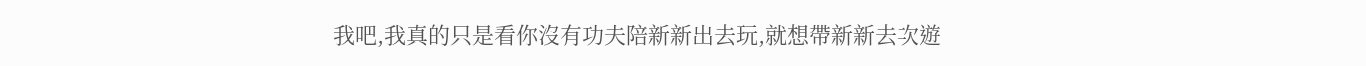我吧,我真的只是看你沒有功夫陪新新出去玩,就想帶新新去次遊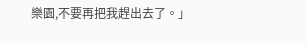樂園,不要再把我趕出去了。」